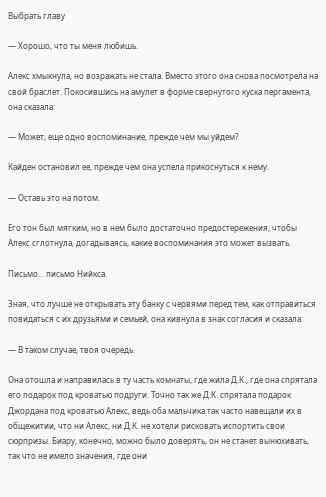Выбрать главу

— Хорошо, что ты меня любишь.

Алекс хмыкнула, но возражать не стала. Вместо этого она снова посмотрела на свой браслет. Покосившись на амулет в форме свернутого куска пергамента, она сказала:

— Может, еще одно воспоминание, прежде чем мы уйдем?

Кайден остановил ее, прежде чем она успела прикоснуться к нему.

— Оставь это на потом.

Его тон был мягким, но в нем было достаточно предостережения, чтобы Алекс сглотнула, догадываясь, какие воспоминания это может вызвать.

Письмо… письмо Нийкса.

Зная, что лучше не открывать эту банку с червями перед тем, как отправиться повидаться с их друзьями и семьей, она кивнула в знак согласия и сказала:

— В таком случае, твоя очередь.

Она отошла и направилась в ту часть комнаты, где жила Д.К., где она спрятала его подарок под кроватью подруги. Точно так же Д.К. спрятала подарок Джордана под кроватью Алекс, ведь оба мальчика так часто навещали их в общежитии, что ни Алекс, ни Д.К. не хотели рисковать испортить свои сюрпризы. Биару, конечно, можно было доверять, он не станет вынюхивать, так что не имело значения, где они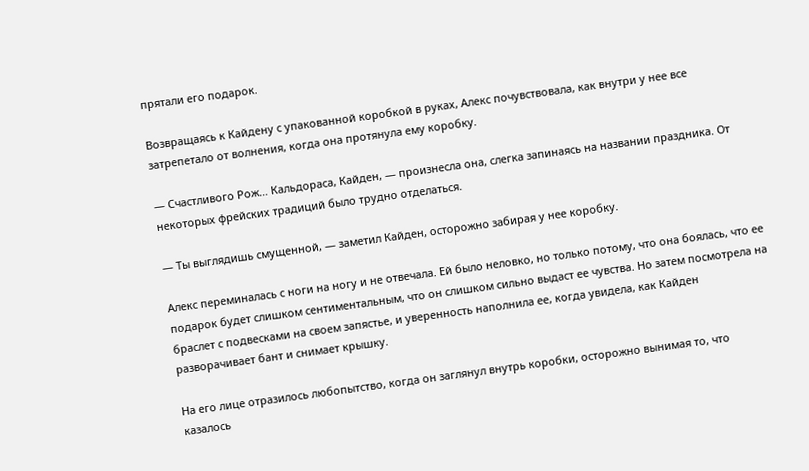прятали его подарок.

Возвращаясь к Кайдену с упакованной коробкой в руках, Алекс почувствовала, как внутри у нее все затрепетало от волнения, когда она протянула ему коробку.

— Счастливого Рож… Кальдораса, Кайден, — произнесла она, слегка запинаясь на названии праздника. От некоторых фрейских традиций было трудно отделаться.

— Ты выглядишь смущенной, — заметил Кайден, осторожно забирая у нее коробку.

Алекс переминалась с ноги на ногу и не отвечала. Ей было неловко, но только потому, что она боялась, что ее подарок будет слишком сентиментальным, что он слишком сильно выдаст ее чувства. Но затем посмотрела на браслет с подвесками на своем запястье, и уверенность наполнила ее, когда увидела, как Кайден разворачивает бант и снимает крышку.

На его лице отразилось любопытство, когда он заглянул внутрь коробки, осторожно вынимая то, что казалось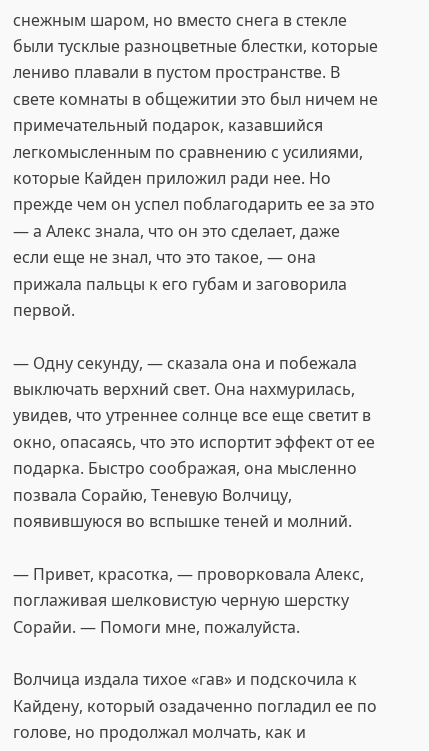снежным шаром, но вместо снега в стекле были тусклые разноцветные блестки, которые лениво плавали в пустом пространстве. В свете комнаты в общежитии это был ничем не примечательный подарок, казавшийся легкомысленным по сравнению с усилиями, которые Кайден приложил ради нее. Но прежде чем он успел поблагодарить ее за это — а Алекс знала, что он это сделает, даже если еще не знал, что это такое, — она прижала пальцы к его губам и заговорила первой.

— Одну секунду, — сказала она и побежала выключать верхний свет. Она нахмурилась, увидев, что утреннее солнце все еще светит в окно, опасаясь, что это испортит эффект от ее подарка. Быстро соображая, она мысленно позвала Сорайю, Теневую Волчицу, появившуюся во вспышке теней и молний.

— Привет, красотка, — проворковала Алекс, поглаживая шелковистую черную шерстку Сорайи. — Помоги мне, пожалуйста.

Волчица издала тихое «гав» и подскочила к Кайдену, который озадаченно погладил ее по голове, но продолжал молчать, как и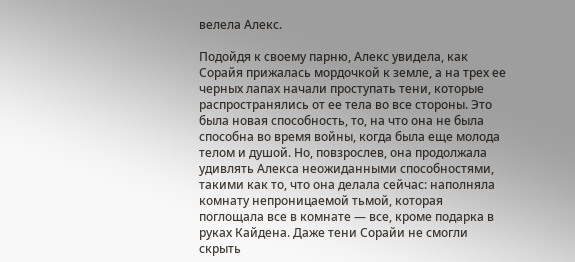велела Алекс.

Подойдя к своему парню, Алекс увидела, как Сорайя прижалась мордочкой к земле, а на трех ее черных лапах начали проступать тени, которые распространялись от ее тела во все стороны. Это была новая способность, то, на что она не была способна во время войны, когда была еще молода телом и душой. Но, повзрослев, она продолжала удивлять Алекса неожиданными способностями, такими как то, что она делала сейчас: наполняла комнату непроницаемой тьмой, которая поглощала все в комнате — все, кроме подарка в руках Кайдена. Даже тени Сорайи не смогли скрыть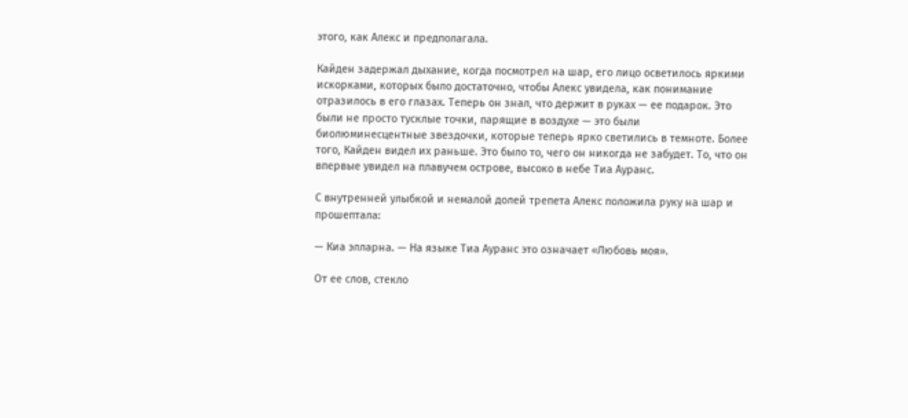этого, как Алекс и предполагала.

Кайден задержал дыхание, когда посмотрел на шар, его лицо осветилось яркими искорками, которых было достаточно, чтобы Алекс увидела, как понимание отразилось в его глазах. Теперь он знал, что держит в руках — ее подарок. Это были не просто тусклые точки, парящие в воздухе — это были биолюминесцентные звездочки, которые теперь ярко светились в темноте. Более того, Кайден видел их раньше. Это было то, чего он никогда не забудет. То, что он впервые увидел на плавучем острове, высоко в небе Тиа Ауранс.

С внутренней улыбкой и немалой долей трепета Алекс положила руку на шар и прошептала:

— Киа элларна. — На языке Тиа Ауранс это означает «Любовь моя».

От ее слов, стекло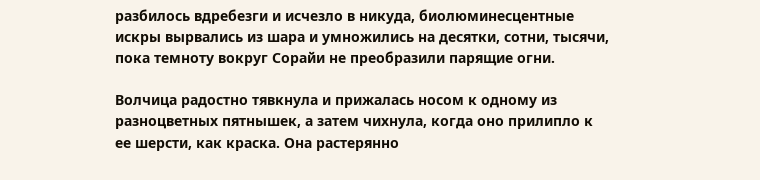разбилось вдребезги и исчезло в никуда, биолюминесцентные искры вырвались из шара и умножились на десятки, сотни, тысячи, пока темноту вокруг Сорайи не преобразили парящие огни.

Волчица радостно тявкнула и прижалась носом к одному из разноцветных пятнышек, а затем чихнула, когда оно прилипло к ее шерсти, как краска. Она растерянно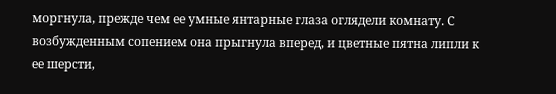моргнула, прежде чем ее умные янтарные глаза оглядели комнату. С возбужденным сопением она прыгнула вперед, и цветные пятна липли к ее шерсти,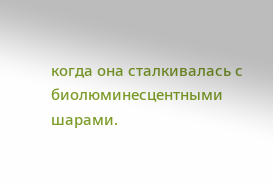когда она сталкивалась с биолюминесцентными шарами.